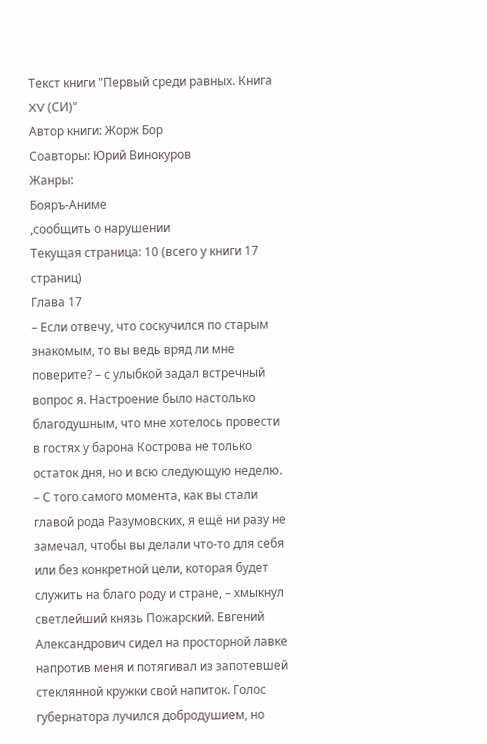Текст книги "Первый среди равных. Книга XV (СИ)"
Автор книги: Жорж Бор
Соавторы: Юрий Винокуров
Жанры:
Бояръ-Аниме
,сообщить о нарушении
Текущая страница: 10 (всего у книги 17 страниц)
Глава 17
– Если отвечу, что соскучился по старым знакомым, то вы ведь вряд ли мне поверите? – с улыбкой задал встречный вопрос я. Настроение было настолько благодушным, что мне хотелось провести в гостях у барона Кострова не только остаток дня, но и всю следующую неделю.
– С того самого момента, как вы стали главой рода Разумовских, я ещё ни разу не замечал, чтобы вы делали что-то для себя или без конкретной цели, которая будет служить на благо роду и стране, – хмыкнул светлейший князь Пожарский. Евгений Александрович сидел на просторной лавке напротив меня и потягивал из запотевшей стеклянной кружки свой напиток. Голос губернатора лучился добродушием, но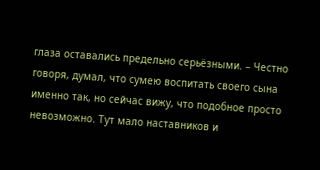глаза оставались предельно серьёзными. – Честно говоря, думал, что сумею воспитать своего сына именно так, но сейчас вижу, что подобное просто невозможно. Тут мало наставников и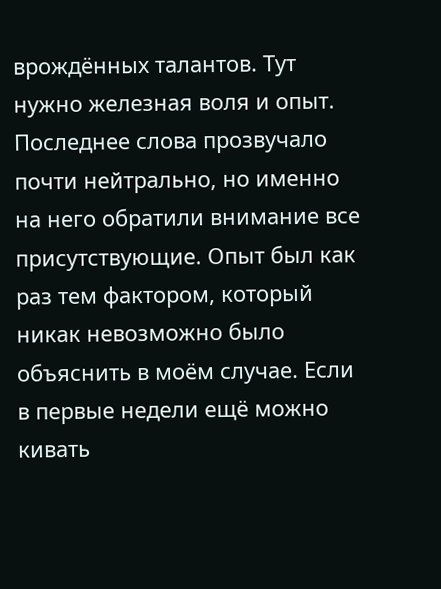врождённых талантов. Тут нужно железная воля и опыт.
Последнее слова прозвучало почти нейтрально, но именно на него обратили внимание все присутствующие. Опыт был как раз тем фактором, который никак невозможно было объяснить в моём случае. Если в первые недели ещё можно кивать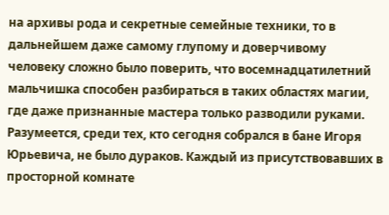на архивы рода и секретные семейные техники, то в дальнейшем даже самому глупому и доверчивому человеку сложно было поверить, что восемнадцатилетний мальчишка способен разбираться в таких областях магии, где даже признанные мастера только разводили руками.
Разумеется, среди тех, кто сегодня собрался в бане Игоря Юрьевича, не было дураков. Каждый из присутствовавших в просторной комнате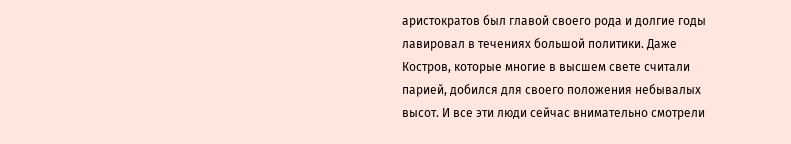аристократов был главой своего рода и долгие годы лавировал в течениях большой политики. Даже Костров, которые многие в высшем свете считали парией, добился для своего положения небывалых высот. И все эти люди сейчас внимательно смотрели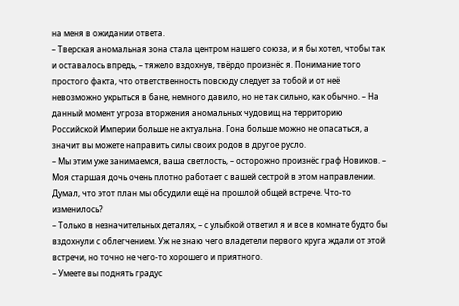на меня в ожидании ответа.
– Тверская аномальная зона стала центром нашего союза, и я бы хотел, чтобы так и оставалось впредь, – тяжело вздохнув, твёрдо произнёс я. Понимание того простого факта, что ответственность повсюду следует за тобой и от неё невозможно укрыться в бане, немного давило, но не так сильно, как обычно. – На данный момент угроза вторжения аномальных чудовищ на территорию Российской Империи больше не актуальна. Гона больше можно не опасаться, а значит вы можете направить силы своих родов в другое русло.
– Мы этим уже занимаемся, ваша светлость, – осторожно произнёс граф Новиков. – Моя старшая дочь очень плотно работает с вашей сестрой в этом направлении. Думал, что этот план мы обсудили ещё на прошлой общей встрече. Что-то изменилось?
– Только в незначительных деталях, – с улыбкой ответил я и все в комнате будто бы вздохнули с облегчением. Уж не знаю чего владетели первого круга ждали от этой встречи, но точно не чего-то хорошего и приятного.
– Умеете вы поднять градус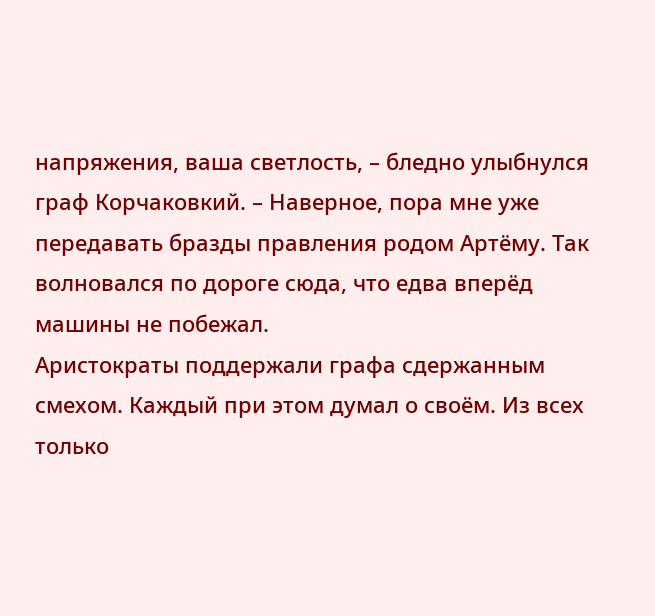напряжения, ваша светлость, – бледно улыбнулся граф Корчаковкий. – Наверное, пора мне уже передавать бразды правления родом Артёму. Так волновался по дороге сюда, что едва вперёд машины не побежал.
Аристократы поддержали графа сдержанным смехом. Каждый при этом думал о своём. Из всех только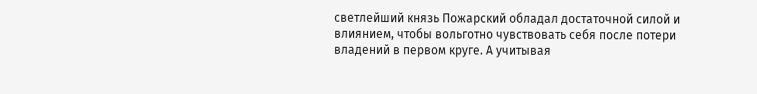светлейший князь Пожарский обладал достаточной силой и влиянием, чтобы вольготно чувствовать себя после потери владений в первом круге. А учитывая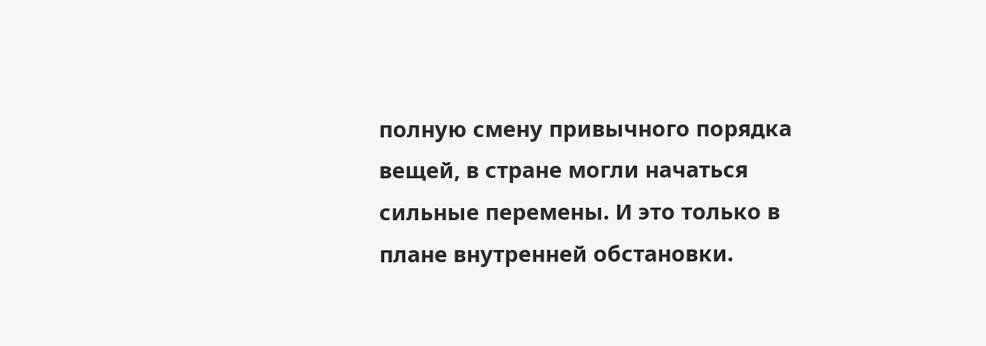полную смену привычного порядка вещей, в стране могли начаться сильные перемены. И это только в плане внутренней обстановки.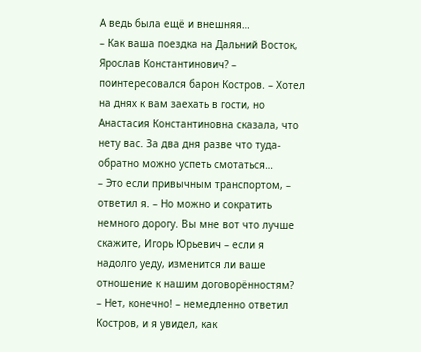А ведь была ещё и внешняя…
– Как ваша поездка на Дальний Восток, Ярослав Константинович? – поинтересовался барон Костров. – Хотел на днях к вам заехать в гости, но Анастасия Константиновна сказала, что нету вас. За два дня разве что туда-обратно можно успеть смотаться…
– Это если привычным транспортом, – ответил я. – Но можно и сократить немного дорогу. Вы мне вот что лучше скажите, Игорь Юрьевич – если я надолго уеду, изменится ли ваше отношение к нашим договорённостям?
– Нет, конечно! – немедленно ответил Костров, и я увидел, как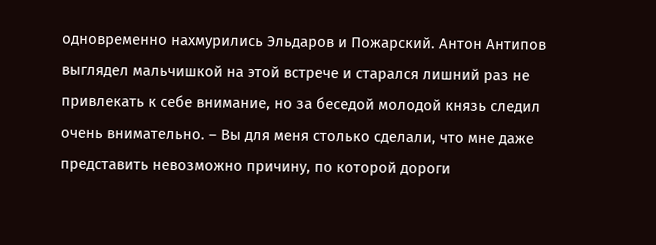одновременно нахмурились Эльдаров и Пожарский. Антон Антипов выглядел мальчишкой на этой встрече и старался лишний раз не привлекать к себе внимание, но за беседой молодой князь следил очень внимательно. – Вы для меня столько сделали, что мне даже представить невозможно причину, по которой дороги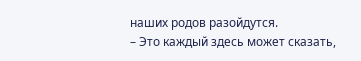наших родов разойдутся.
– Это каждый здесь может сказать,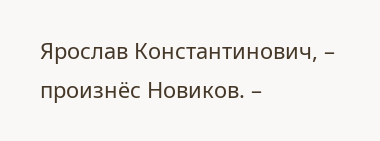Ярослав Константинович, – произнёс Новиков. –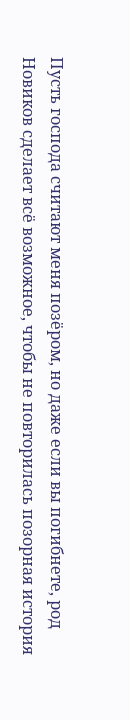Пусть господа считают меня позёром, но даже если вы погибнете, род Новиков сделает всё возможное, чтобы не повторилась позорная история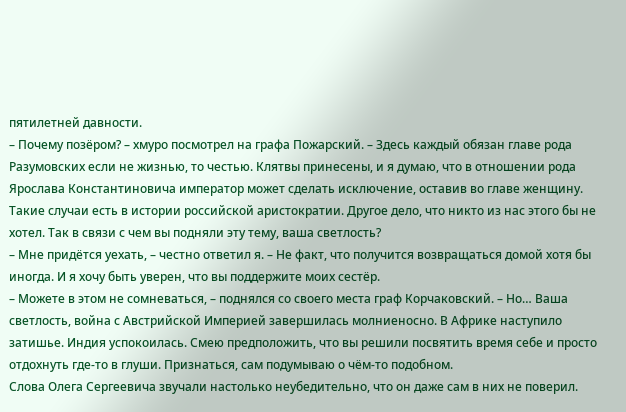пятилетней давности.
– Почему позёром? – хмуро посмотрел на графа Пожарский. – Здесь каждый обязан главе рода Разумовских если не жизнью, то честью. Клятвы принесены, и я думаю, что в отношении рода Ярослава Константиновича император может сделать исключение, оставив во главе женщину. Такие случаи есть в истории российской аристократии. Другое дело, что никто из нас этого бы не хотел. Так в связи с чем вы подняли эту тему, ваша светлость?
– Мне придётся уехать, – честно ответил я. – Не факт, что получится возвращаться домой хотя бы иногда. И я хочу быть уверен, что вы поддержите моих сестёр.
– Можете в этом не сомневаться, – поднялся со своего места граф Корчаковский. – Но… Ваша светлость, война с Австрийской Империей завершилась молниеносно. В Африке наступило затишье. Индия успокоилась. Смею предположить, что вы решили посвятить время себе и просто отдохнуть где-то в глуши. Признаться, сам подумываю о чём-то подобном.
Слова Олега Сергеевича звучали настолько неубедительно, что он даже сам в них не поверил.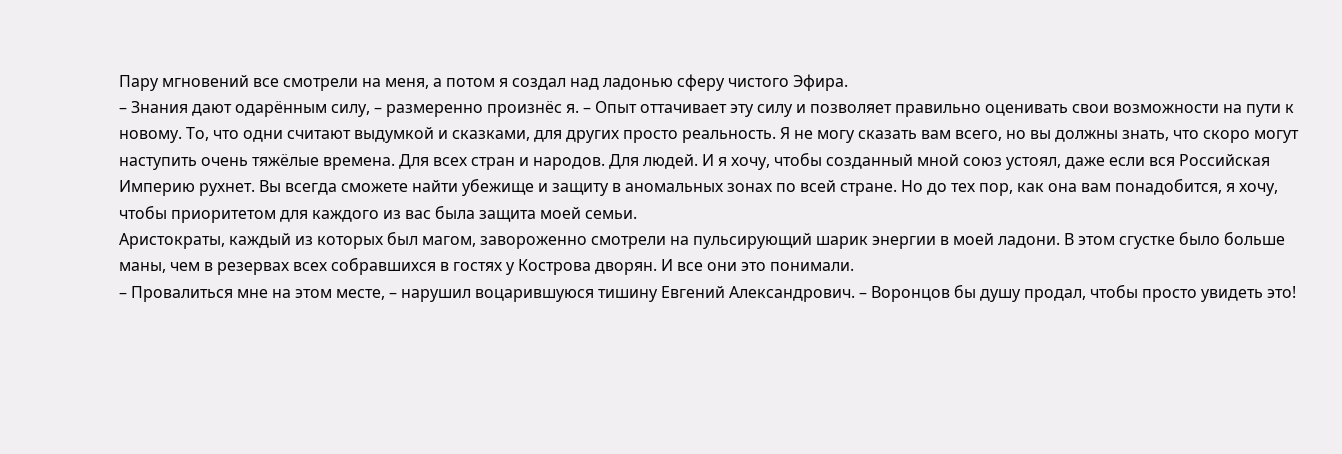Пару мгновений все смотрели на меня, а потом я создал над ладонью сферу чистого Эфира.
– Знания дают одарённым силу, – размеренно произнёс я. – Опыт оттачивает эту силу и позволяет правильно оценивать свои возможности на пути к новому. То, что одни считают выдумкой и сказками, для других просто реальность. Я не могу сказать вам всего, но вы должны знать, что скоро могут наступить очень тяжёлые времена. Для всех стран и народов. Для людей. И я хочу, чтобы созданный мной союз устоял, даже если вся Российская Империю рухнет. Вы всегда сможете найти убежище и защиту в аномальных зонах по всей стране. Но до тех пор, как она вам понадобится, я хочу, чтобы приоритетом для каждого из вас была защита моей семьи.
Аристократы, каждый из которых был магом, завороженно смотрели на пульсирующий шарик энергии в моей ладони. В этом сгустке было больше маны, чем в резервах всех собравшихся в гостях у Кострова дворян. И все они это понимали.
– Провалиться мне на этом месте, – нарушил воцарившуюся тишину Евгений Александрович. – Воронцов бы душу продал, чтобы просто увидеть это!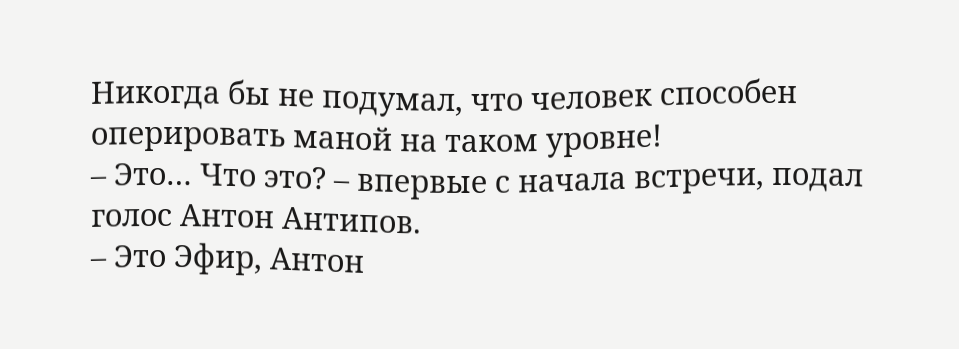Никогда бы не подумал, что человек способен оперировать маной на таком уровне!
– Это… Что это? – впервые с начала встречи, подал голос Антон Антипов.
– Это Эфир, Антон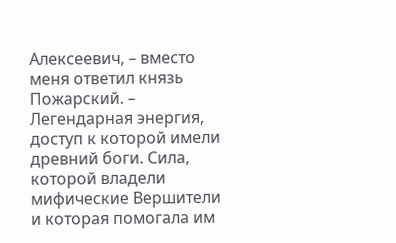Алексеевич, – вместо меня ответил князь Пожарский. – Легендарная энергия, доступ к которой имели древний боги. Сила, которой владели мифические Вершители и которая помогала им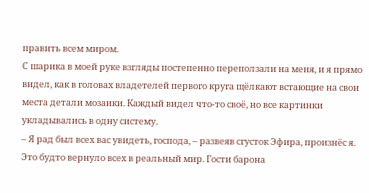править всем миром.
С шарика в моей руке взгляды постепенно переползали на меня, и я прямо видел, как в головах владетелей первого круга щёлкают встающие на свои места детали мозаики. Каждый видел что-то своё, но все картинки укладывались в одну систему.
– Я рад был всех вас увидеть, господа, – развеяв сгусток Эфира, произнёс я. Это будто вернуло всех в реальный мир. Гости барона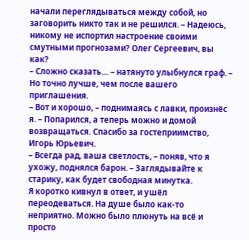начали переглядываться между собой, но заговорить никто так и не решился. – Надеюсь, никому не испортил настроение своими смутными прогнозами? Олег Сергеевич, вы как?
– Сложно сказать… – натянуто улыбнулся граф. – Но точно лучше, чем после вашего приглашения.
– Вот и хорошо, – поднимаясь с лавки, произнёс я. – Попарился, а теперь можно и домой возвращаться. Спасибо за гостеприимство, Игорь Юрьевич.
– Всегда рад, ваша светлость, – поняв, что я ухожу, поднялся барон. – Заглядывайте к старику, как будет свободная минутка.
Я коротко кивнул в ответ, и ушёл переодеваться. На душе было как-то неприятно. Можно было плюнуть на всё и просто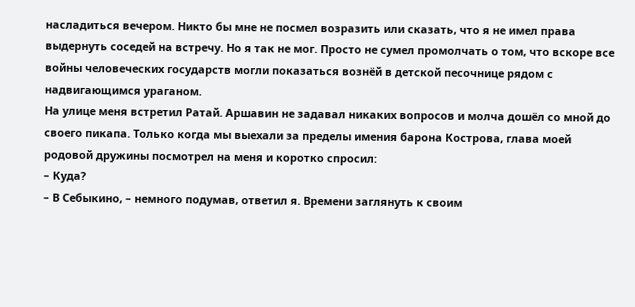насладиться вечером. Никто бы мне не посмел возразить или сказать, что я не имел права выдернуть соседей на встречу. Но я так не мог. Просто не сумел промолчать о том, что вскоре все войны человеческих государств могли показаться вознёй в детской песочнице рядом с надвигающимся ураганом.
На улице меня встретил Ратай. Аршавин не задавал никаких вопросов и молча дошёл со мной до своего пикапа. Только когда мы выехали за пределы имения барона Кострова, глава моей родовой дружины посмотрел на меня и коротко спросил:
– Куда?
– В Себыкино, – немного подумав, ответил я. Времени заглянуть к своим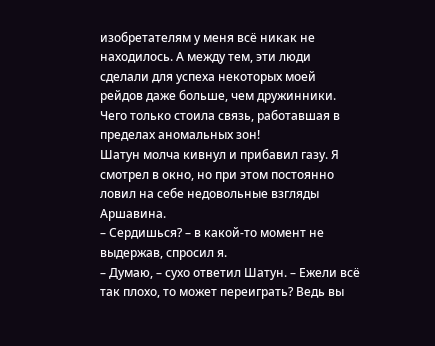изобретателям у меня всё никак не находилось. А между тем, эти люди сделали для успеха некоторых моей рейдов даже больше, чем дружинники. Чего только стоила связь, работавшая в пределах аномальных зон!
Шатун молча кивнул и прибавил газу. Я смотрел в окно, но при этом постоянно ловил на себе недовольные взгляды Аршавина.
– Сердишься? – в какой-то момент не выдержав, спросил я.
– Думаю, – сухо ответил Шатун. – Ежели всё так плохо, то может переиграть? Ведь вы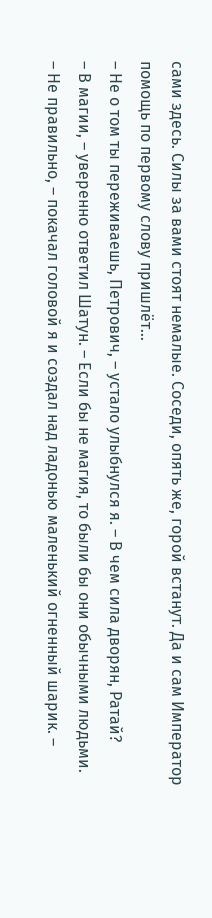сами здесь. Силы за вами стоят немалые. Соседи, опять же, горой встанут. Да и сам Император помощь по первому слову пришлёт…
– Не о том ты переживаешь, Петрович, – устало улыбнулся я. – В чем сила дворян, Ратай?
– В магии, – уверенно ответил Шатун. – Если бы не магия, то были бы они обычными людьми.
– Не правильно, – покачал головой я и создал над ладонью маленький огненный шарик. –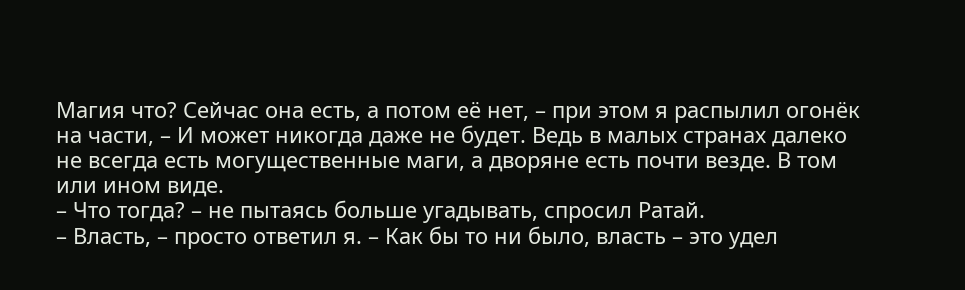Магия что? Сейчас она есть, а потом её нет, – при этом я распылил огонёк на части, – И может никогда даже не будет. Ведь в малых странах далеко не всегда есть могущественные маги, а дворяне есть почти везде. В том или ином виде.
– Что тогда? – не пытаясь больше угадывать, спросил Ратай.
– Власть, – просто ответил я. – Как бы то ни было, власть – это удел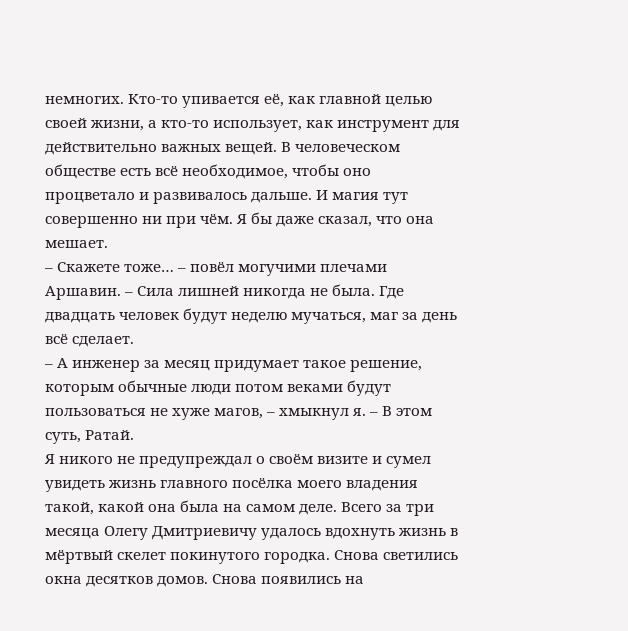немногих. Кто-то упивается её, как главной целью своей жизни, а кто-то использует, как инструмент для действительно важных вещей. В человеческом обществе есть всё необходимое, чтобы оно процветало и развивалось дальше. И магия тут совершенно ни при чём. Я бы даже сказал, что она мешает.
– Скажете тоже… – повёл могучими плечами Аршавин. – Сила лишней никогда не была. Где двадцать человек будут неделю мучаться, маг за день всё сделает.
– А инженер за месяц придумает такое решение, которым обычные люди потом веками будут пользоваться не хуже магов, – хмыкнул я. – В этом суть, Ратай.
Я никого не предупреждал о своём визите и сумел увидеть жизнь главного посёлка моего владения такой, какой она была на самом деле. Всего за три месяца Олегу Дмитриевичу удалось вдохнуть жизнь в мёртвый скелет покинутого городка. Снова светились окна десятков домов. Снова появились на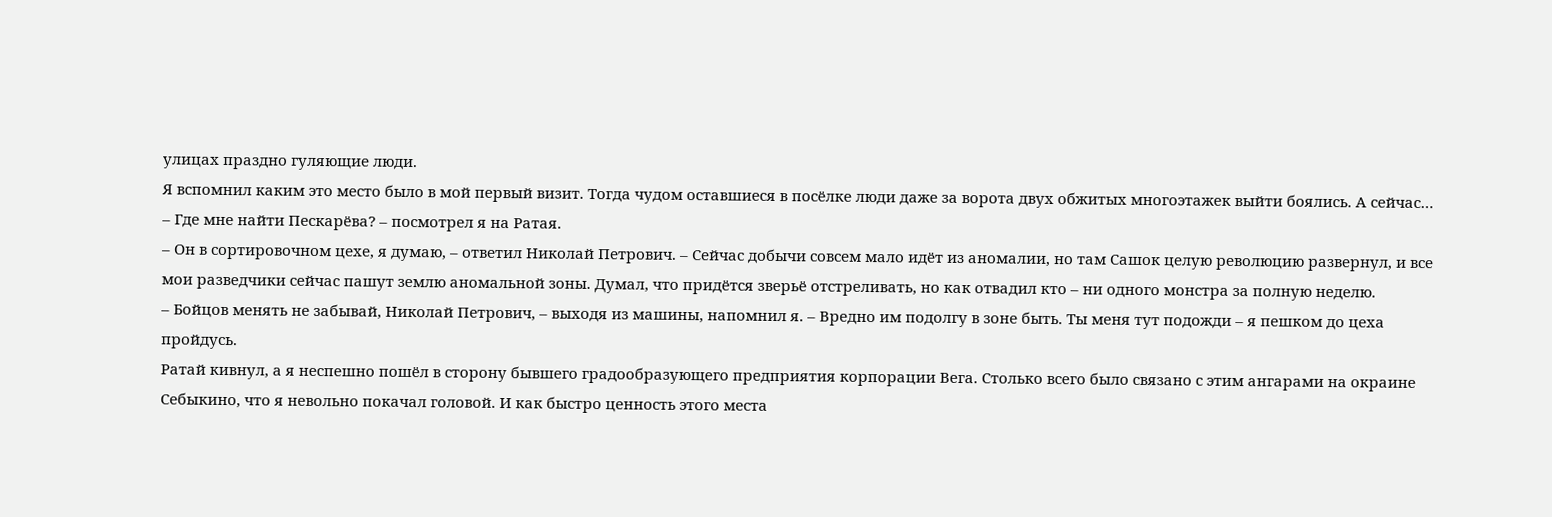улицах праздно гуляющие люди.
Я вспомнил каким это место было в мой первый визит. Тогда чудом оставшиеся в посёлке люди даже за ворота двух обжитых многоэтажек выйти боялись. А сейчас…
– Где мне найти Пескарёва? – посмотрел я на Ратая.
– Он в сортировочном цехе, я думаю, – ответил Николай Петрович. – Сейчас добычи совсем мало идёт из аномалии, но там Сашок целую революцию развернул, и все мои разведчики сейчас пашут землю аномальной зоны. Думал, что придётся зверьё отстреливать, но как отвадил кто – ни одного монстра за полную неделю.
– Бойцов менять не забывай, Николай Петрович, – выходя из машины, напомнил я. – Вредно им подолгу в зоне быть. Ты меня тут подожди – я пешком до цеха пройдусь.
Ратай кивнул, а я неспешно пошёл в сторону бывшего градообразующего предприятия корпорации Вега. Столько всего было связано с этим ангарами на окраине Себыкино, что я невольно покачал головой. И как быстро ценность этого места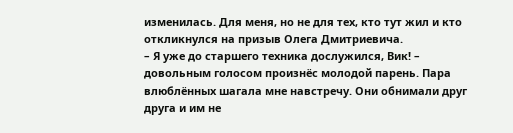изменилась. Для меня, но не для тех, кто тут жил и кто откликнулся на призыв Олега Дмитриевича.
– Я уже до старшего техника дослужился, Вик! – довольным голосом произнёс молодой парень. Пара влюблённых шагала мне навстречу. Они обнимали друг друга и им не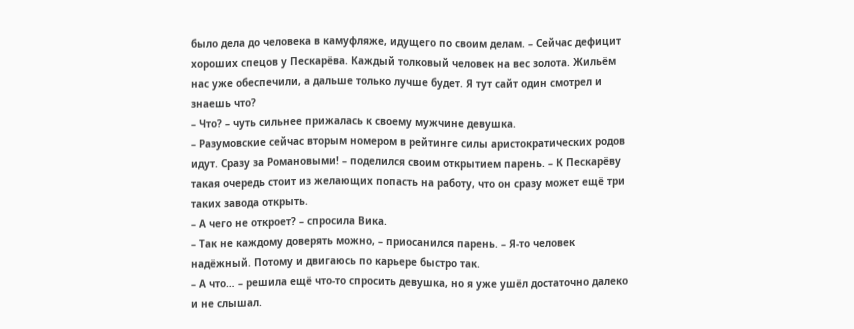было дела до человека в камуфляже, идущего по своим делам. – Сейчас дефицит хороших спецов у Пескарёва. Каждый толковый человек на вес золота. Жильём нас уже обеспечили, а дальше только лучше будет. Я тут сайт один смотрел и знаешь что?
– Что? – чуть сильнее прижалась к своему мужчине девушка.
– Разумовские сейчас вторым номером в рейтинге силы аристократических родов идут. Сразу за Романовыми! – поделился своим открытием парень. – К Пескарёву такая очередь стоит из желающих попасть на работу, что он сразу может ещё три таких завода открыть.
– А чего не откроет? – спросила Вика.
– Так не каждому доверять можно, – приосанился парень. – Я-то человек надёжный. Потому и двигаюсь по карьере быстро так.
– А что… – решила ещё что-то спросить девушка, но я уже ушёл достаточно далеко и не слышал.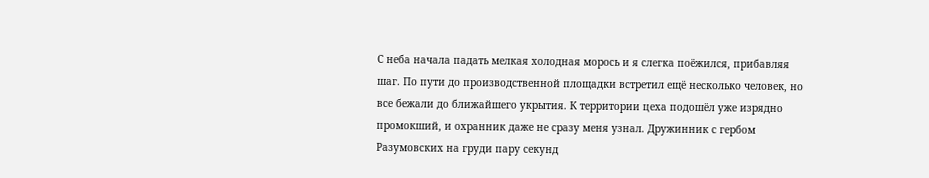С неба начала падать мелкая холодная морось и я слегка поёжился, прибавляя шаг. По пути до производственной площадки встретил ещё несколько человек, но все бежали до ближайшего укрытия. К территории цеха подошёл уже изрядно промокший, и охранник даже не сразу меня узнал. Дружинник с гербом Разумовских на груди пару секунд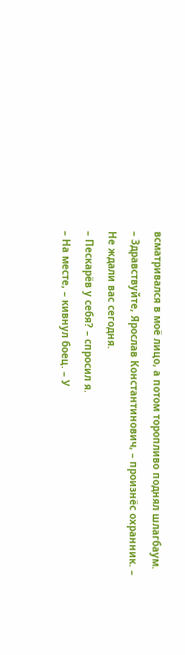всматривался в моё лицо, а потом торопливо поднял шлагбаум.
– Здравствуйте, Ярослав Константинович, – произнёс охранник. – Не ждали вас сегодня.
– Пескарёв у себя? – спросил я.
– На месте, – кивнул боец. – У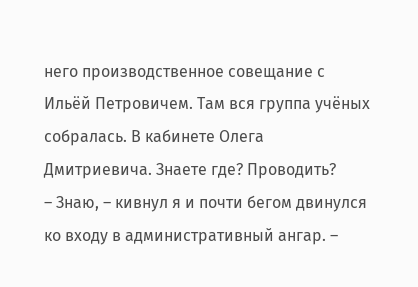него производственное совещание с Ильёй Петровичем. Там вся группа учёных собралась. В кабинете Олега Дмитриевича. Знаете где? Проводить?
– Знаю, – кивнул я и почти бегом двинулся ко входу в административный ангар. –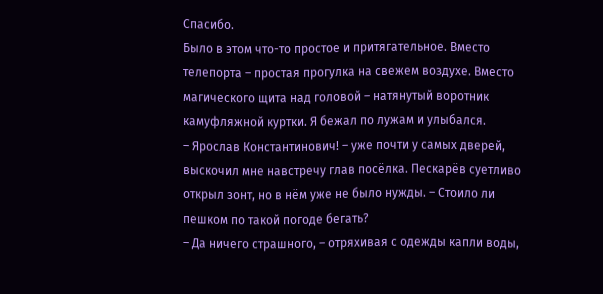Спасибо.
Было в этом что-то простое и притягательное. Вместо телепорта – простая прогулка на свежем воздухе. Вместо магического щита над головой – натянутый воротник камуфляжной куртки. Я бежал по лужам и улыбался.
– Ярослав Константинович! – уже почти у самых дверей, выскочил мне навстречу глав посёлка. Пескарёв суетливо открыл зонт, но в нём уже не было нужды. – Стоило ли пешком по такой погоде бегать?
– Да ничего страшного, – отряхивая с одежды капли воды,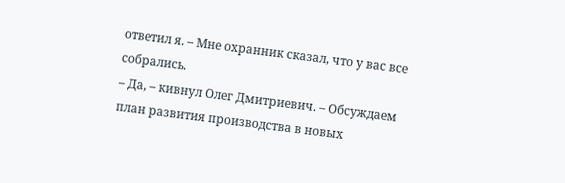ответил я. – Мне охранник сказал, что у вас все собрались.
– Да, – кивнул Олег Дмитриевич. – Обсуждаем план развития производства в новых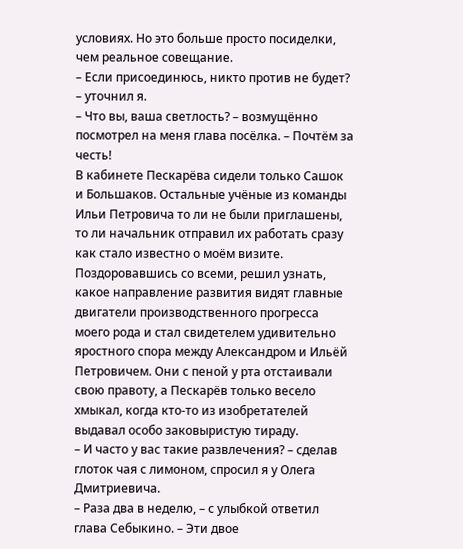условиях. Но это больше просто посиделки, чем реальное совещание.
– Если присоединюсь, никто против не будет? – уточнил я.
– Что вы, ваша светлость? – возмущённо посмотрел на меня глава посёлка. – Почтём за честь!
В кабинете Пескарёва сидели только Сашок и Большаков. Остальные учёные из команды Ильи Петровича то ли не были приглашены, то ли начальник отправил их работать сразу как стало известно о моём визите.
Поздоровавшись со всеми, решил узнать, какое направление развития видят главные двигатели производственного прогресса моего рода и стал свидетелем удивительно яростного спора между Александром и Ильёй Петровичем. Они с пеной у рта отстаивали свою правоту, а Пескарёв только весело хмыкал, когда кто-то из изобретателей выдавал особо заковыристую тираду.
– И часто у вас такие развлечения? – сделав глоток чая с лимоном, спросил я у Олега Дмитриевича.
– Раза два в неделю, – с улыбкой ответил глава Себыкино. – Эти двое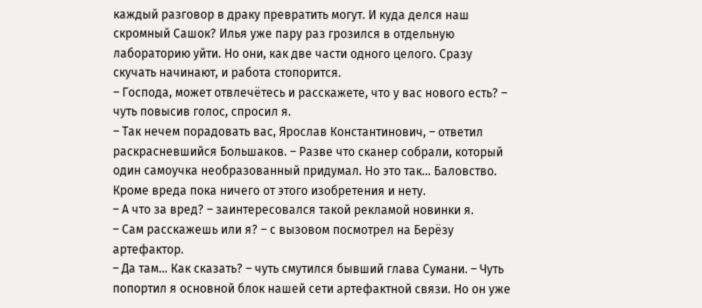каждый разговор в драку превратить могут. И куда делся наш скромный Сашок? Илья уже пару раз грозился в отдельную лабораторию уйти. Но они, как две части одного целого. Сразу скучать начинают, и работа стопорится.
– Господа, может отвлечётесь и расскажете, что у вас нового есть? – чуть повысив голос, спросил я.
– Так нечем порадовать вас, Ярослав Константинович, – ответил раскрасневшийся Большаков. – Разве что сканер собрали, который один самоучка необразованный придумал. Но это так… Баловство. Кроме вреда пока ничего от этого изобретения и нету.
– А что за вред? – заинтересовался такой рекламой новинки я.
– Сам расскажешь или я? – с вызовом посмотрел на Берёзу артефактор.
– Да там… Как сказать? – чуть смутился бывший глава Сумани. – Чуть попортил я основной блок нашей сети артефактной связи. Но он уже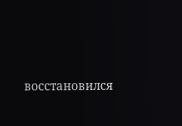восстановился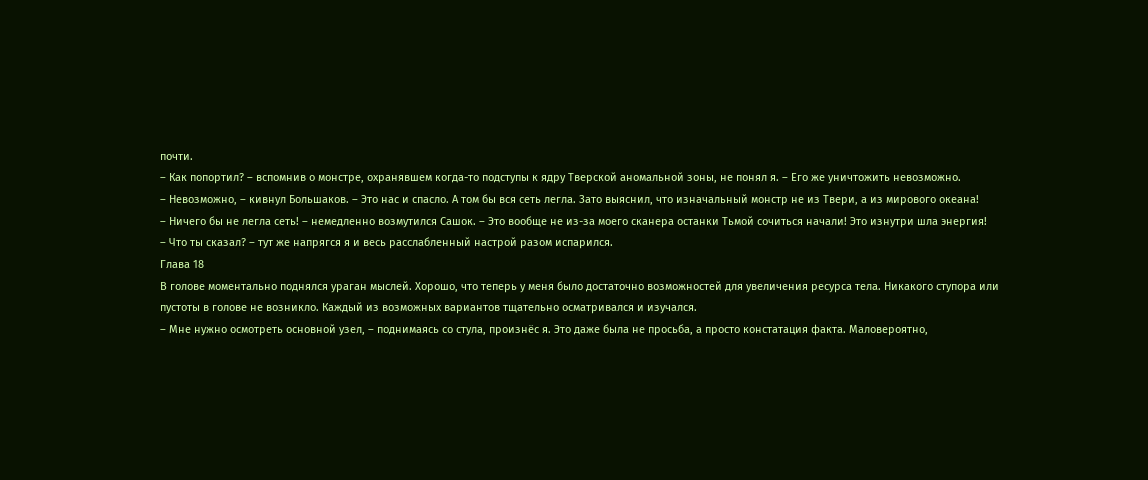почти.
– Как попортил? – вспомнив о монстре, охранявшем когда-то подступы к ядру Тверской аномальной зоны, не понял я. – Его же уничтожить невозможно.
– Невозможно, – кивнул Большаков. – Это нас и спасло. А том бы вся сеть легла. Зато выяснил, что изначальный монстр не из Твери, а из мирового океана!
– Ничего бы не легла сеть! – немедленно возмутился Сашок. – Это вообще не из-за моего сканера останки Тьмой сочиться начали! Это изнутри шла энергия!
– Что ты сказал? – тут же напрягся я и весь расслабленный настрой разом испарился.
Глава 18
В голове моментально поднялся ураган мыслей. Хорошо, что теперь у меня было достаточно возможностей для увеличения ресурса тела. Никакого ступора или пустоты в голове не возникло. Каждый из возможных вариантов тщательно осматривался и изучался.
– Мне нужно осмотреть основной узел, – поднимаясь со стула, произнёс я. Это даже была не просьба, а просто констатация факта. Маловероятно,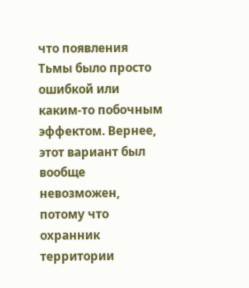что появления Тьмы было просто ошибкой или каким-то побочным эффектом. Вернее, этот вариант был вообще невозможен, потому что охранник территории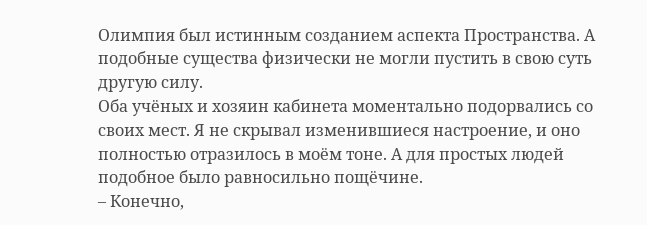Олимпия был истинным созданием аспекта Пространства. А подобные существа физически не могли пустить в свою суть другую силу.
Оба учёных и хозяин кабинета моментально подорвались со своих мест. Я не скрывал изменившиеся настроение, и оно полностью отразилось в моём тоне. А для простых людей подобное было равносильно пощёчине.
– Конечно,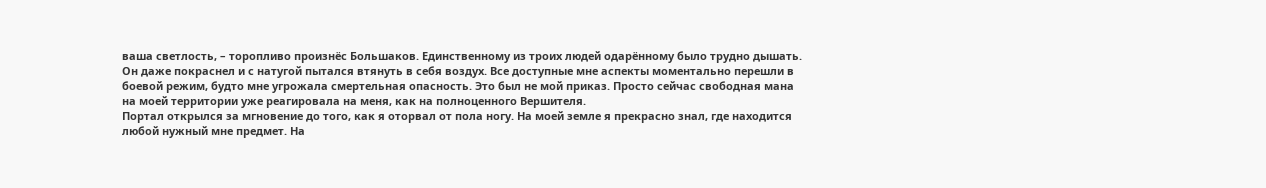ваша светлость, – торопливо произнёс Большаков. Единственному из троих людей одарённому было трудно дышать. Он даже покраснел и с натугой пытался втянуть в себя воздух. Все доступные мне аспекты моментально перешли в боевой режим, будто мне угрожала смертельная опасность. Это был не мой приказ. Просто сейчас свободная мана на моей территории уже реагировала на меня, как на полноценного Вершителя.
Портал открылся за мгновение до того, как я оторвал от пола ногу. На моей земле я прекрасно знал, где находится любой нужный мне предмет. На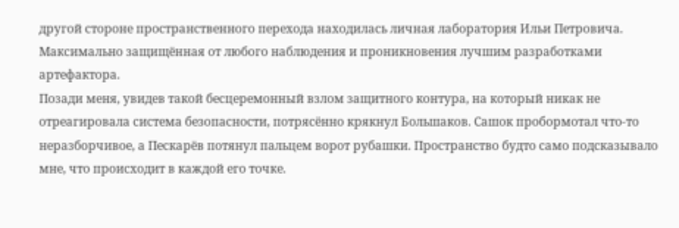другой стороне пространственного перехода находилась личная лаборатория Ильи Петровича. Максимально защищённая от любого наблюдения и проникновения лучшим разработками артефактора.
Позади меня, увидев такой бесцеремонный взлом защитного контура, на который никак не отреагировала система безопасности, потрясённо крякнул Большаков. Сашок пробормотал что-то неразборчивое, а Пескарёв потянул пальцем ворот рубашки. Пространство будто само подсказывало мне, что происходит в каждой его точке.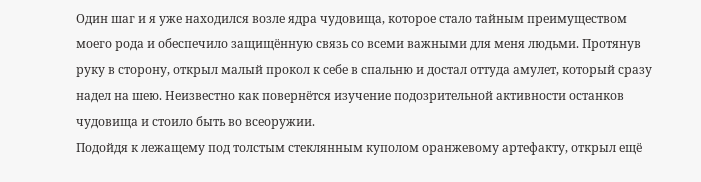Один шаг и я уже находился возле ядра чудовища, которое стало тайным преимуществом моего рода и обеспечило защищённую связь со всеми важными для меня людьми. Протянув руку в сторону, открыл малый прокол к себе в спальню и достал оттуда амулет, который сразу надел на шею. Неизвестно как повернётся изучение подозрительной активности останков чудовища и стоило быть во всеоружии.
Подойдя к лежащему под толстым стеклянным куполом оранжевому артефакту, открыл ещё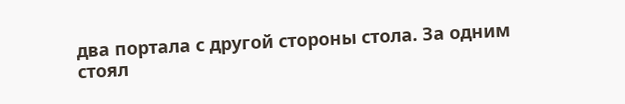два портала с другой стороны стола. За одним стоял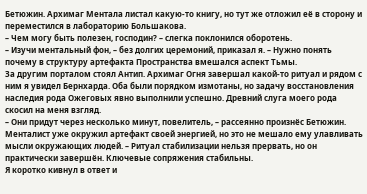Бетюжин. Архимаг Ментала листал какую-то книгу, но тут же отложил её в сторону и переместился в лабораторию Большакова.
– Чем могу быть полезен, господин? – слегка поклонился оборотень.
– Изучи ментальный фон, – без долгих церемоний, приказал я. – Нужно понять почему в структуру артефакта Пространства вмешался аспект Тьмы.
За другим порталом стоял Антип. Архимаг Огня завершал какой-то ритуал и рядом с ним я увидел Бернхарда. Оба были порядком измотаны, но задачу восстановления наследия рода Ожеговых явно выполнили успешно. Древний слуга моего рода скосил на меня взгляд.
– Они придут через несколько минут, повелитель, – рассеянно произнёс Бетюжин. Менталист уже окружил артефакт своей энергией, но это не мешало ему улавливать мысли окружающих людей. – Ритуал стабилизации нельзя прервать, но он практически завершён. Ключевые сопряжения стабильны.
Я коротко кивнул в ответ и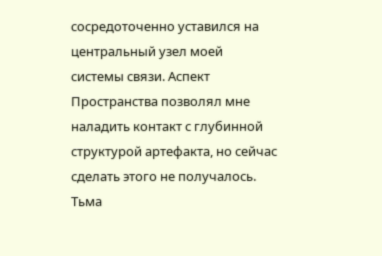сосредоточенно уставился на центральный узел моей системы связи. Аспект Пространства позволял мне наладить контакт с глубинной структурой артефакта, но сейчас сделать этого не получалось. Тьма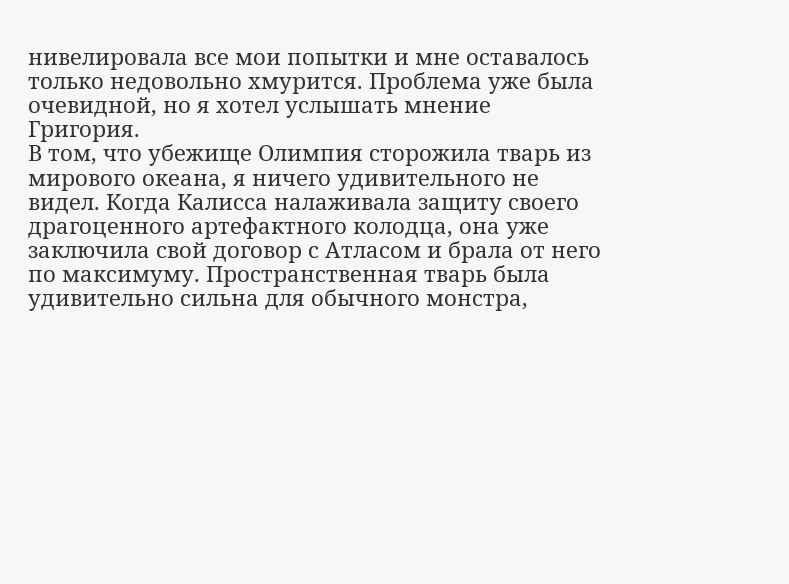нивелировала все мои попытки и мне оставалось только недовольно хмурится. Проблема уже была очевидной, но я хотел услышать мнение Григория.
В том, что убежище Олимпия сторожила тварь из мирового океана, я ничего удивительного не видел. Когда Калисса налаживала защиту своего драгоценного артефактного колодца, она уже заключила свой договор с Атласом и брала от него по максимуму. Пространственная тварь была удивительно сильна для обычного монстра,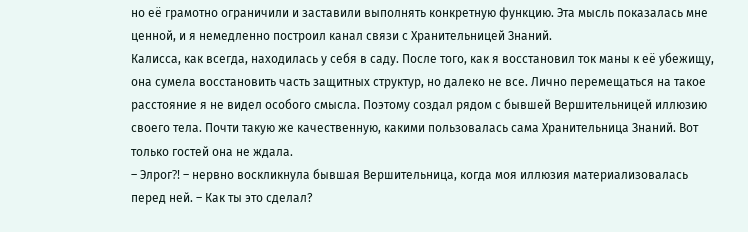но её грамотно ограничили и заставили выполнять конкретную функцию. Эта мысль показалась мне ценной, и я немедленно построил канал связи с Хранительницей Знаний.
Калисса, как всегда, находилась у себя в саду. После того, как я восстановил ток маны к её убежищу, она сумела восстановить часть защитных структур, но далеко не все. Лично перемещаться на такое расстояние я не видел особого смысла. Поэтому создал рядом с бывшей Вершительницей иллюзию своего тела. Почти такую же качественную, какими пользовалась сама Хранительница Знаний. Вот только гостей она не ждала.
– Элрог⁈ – нервно воскликнула бывшая Вершительница, когда моя иллюзия материализовалась перед ней. – Как ты это сделал?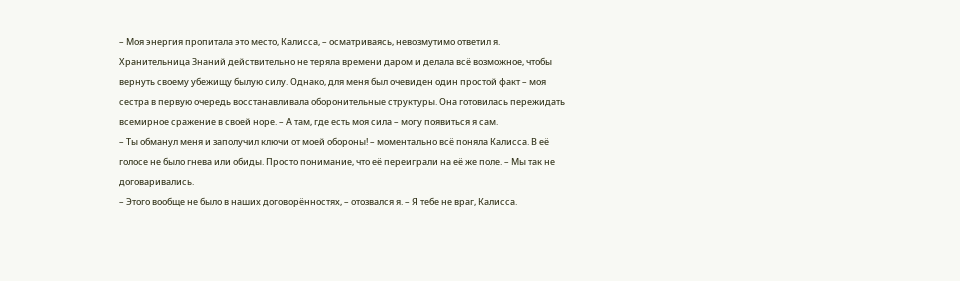– Моя энергия пропитала это место, Калисса, – осматриваясь, невозмутимо ответил я. Хранительница Знаний действительно не теряла времени даром и делала всё возможное, чтобы вернуть своему убежищу былую силу. Однако, для меня был очевиден один простой факт – моя сестра в первую очередь восстанавливала оборонительные структуры. Она готовилась пережидать всемирное сражение в своей норе. – А там, где есть моя сила – могу появиться я сам.
– Ты обманул меня и заполучил ключи от моей обороны! – моментально всё поняла Калисса. В её голосе не было гнева или обиды. Просто понимание, что её переиграли на её же поле. – Мы так не договаривались.
– Этого вообще не было в наших договорённостях, – отозвался я. – Я тебе не враг, Калисса.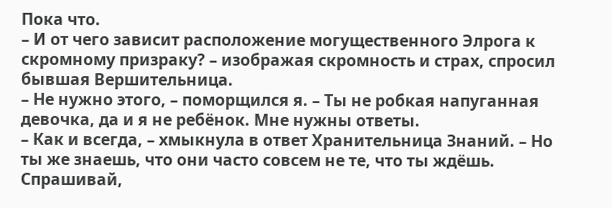Пока что.
– И от чего зависит расположение могущественного Элрога к скромному призраку? – изображая скромность и страх, спросил бывшая Вершительница.
– Не нужно этого, – поморщился я. – Ты не робкая напуганная девочка, да и я не ребёнок. Мне нужны ответы.
– Как и всегда, – хмыкнула в ответ Хранительница Знаний. – Но ты же знаешь, что они часто совсем не те, что ты ждёшь. Спрашивай,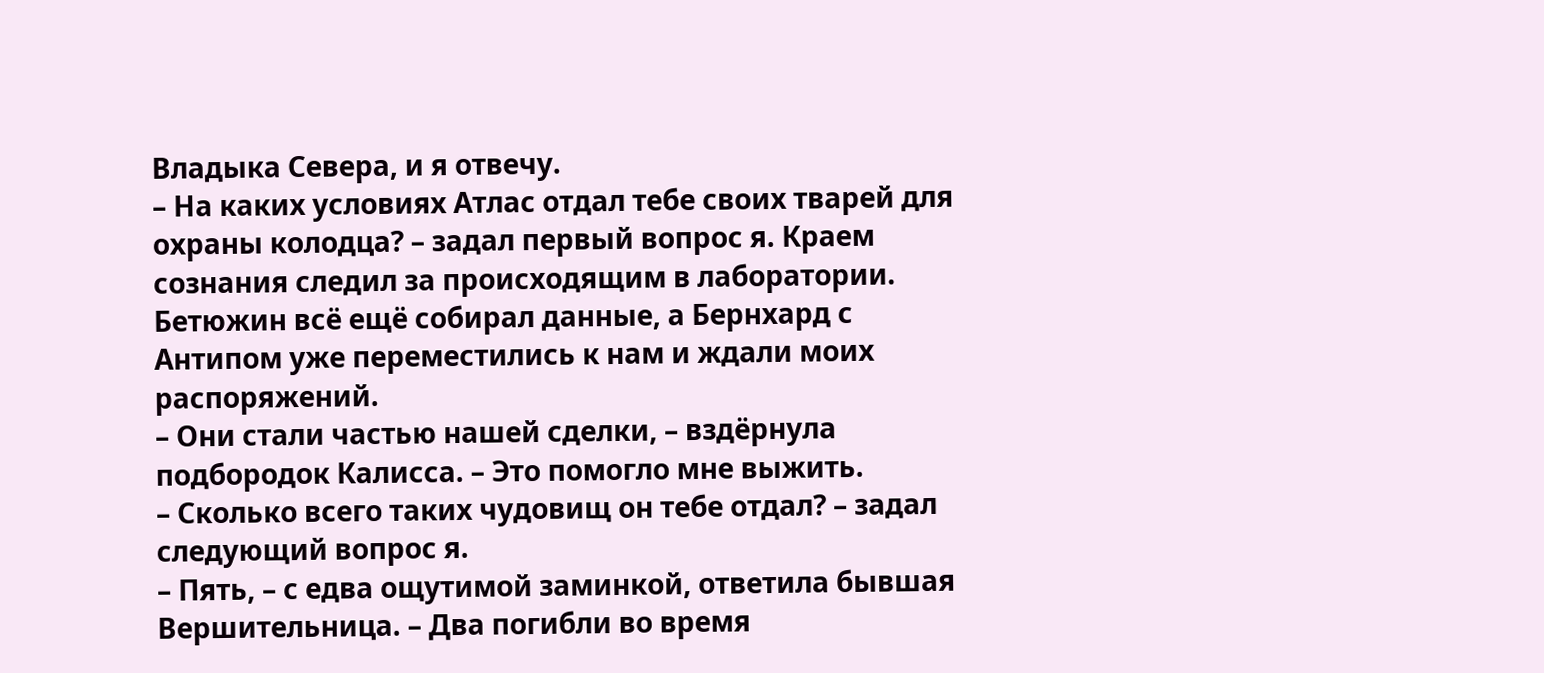Владыка Севера, и я отвечу.
– На каких условиях Атлас отдал тебе своих тварей для охраны колодца? – задал первый вопрос я. Краем сознания следил за происходящим в лаборатории. Бетюжин всё ещё собирал данные, а Бернхард с Антипом уже переместились к нам и ждали моих распоряжений.
– Они стали частью нашей сделки, – вздёрнула подбородок Калисса. – Это помогло мне выжить.
– Сколько всего таких чудовищ он тебе отдал? – задал следующий вопрос я.
– Пять, – с едва ощутимой заминкой, ответила бывшая Вершительница. – Два погибли во время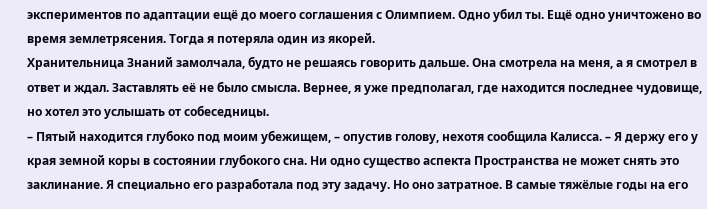экспериментов по адаптации ещё до моего соглашения с Олимпием. Одно убил ты. Ещё одно уничтожено во время землетрясения. Тогда я потеряла один из якорей.
Хранительница Знаний замолчала, будто не решаясь говорить дальше. Она смотрела на меня, а я смотрел в ответ и ждал. Заставлять её не было смысла. Вернее, я уже предполагал, где находится последнее чудовище, но хотел это услышать от собеседницы.
– Пятый находится глубоко под моим убежищем, – опустив голову, нехотя сообщила Калисса. – Я держу его у края земной коры в состоянии глубокого сна. Ни одно существо аспекта Пространства не может снять это заклинание. Я специально его разработала под эту задачу. Но оно затратное. В самые тяжёлые годы на его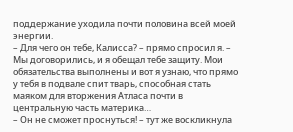поддержание уходила почти половина всей моей энергии.
– Для чего он тебе, Калисса? – прямо спросил я. – Мы договорились, и я обещал тебе защиту. Мои обязательства выполнены и вот я узнаю, что прямо у тебя в подвале спит тварь, способная стать маяком для вторжения Атласа почти в центральную часть материка…
– Он не сможет проснуться! – тут же воскликнула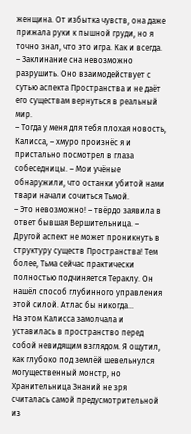женщина. От избытка чувств, она даже прижала руки к пышной груди, но я точно знал, что это игра. Как и всегда. – Заклинание сна невозможно разрушить. Оно взаимодействует с сутью аспекта Пространства и не даёт его существам вернуться в реальный мир.
– Тогда у меня для тебя плохая новость, Калисса, – хмуро произнёс я и пристально посмотрел в глаза собеседницы. – Мои учёные обнаружили, что останки убитой нами твари начали сочиться Тьмой.
– Это невозможно! – твёрдо заявила в ответ бывшая Вершительница. – Другой аспект не может проникнуть в структуру существ Пространства! Тем более, Тьма сейчас практически полностью подчиняется Тераклу. Он нашёл способ глубинного управления этой силой. Атлас бы никогда…
На этом Калисса замолчала и уставилась в пространство перед собой невидящим взглядом. Я ощутил, как глубоко под землёй шевельнулся могущественный монстр, но Хранительница Знаний не зря считалась самой предусмотрительной из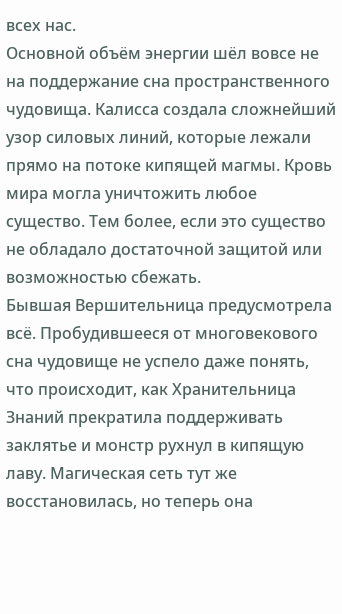всех нас.
Основной объём энергии шёл вовсе не на поддержание сна пространственного чудовища. Калисса создала сложнейший узор силовых линий, которые лежали прямо на потоке кипящей магмы. Кровь мира могла уничтожить любое существо. Тем более, если это существо не обладало достаточной защитой или возможностью сбежать.
Бывшая Вершительница предусмотрела всё. Пробудившееся от многовекового сна чудовище не успело даже понять, что происходит, как Хранительница Знаний прекратила поддерживать заклятье и монстр рухнул в кипящую лаву. Магическая сеть тут же восстановилась, но теперь она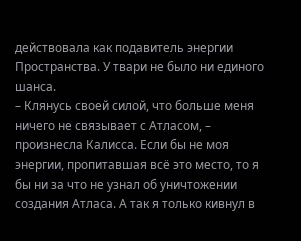действовала как подавитель энергии Пространства. У твари не было ни единого шанса.
– Клянусь своей силой, что больше меня ничего не связывает с Атласом, – произнесла Калисса. Если бы не моя энергии, пропитавшая всё это место, то я бы ни за что не узнал об уничтожении создания Атласа. А так я только кивнул в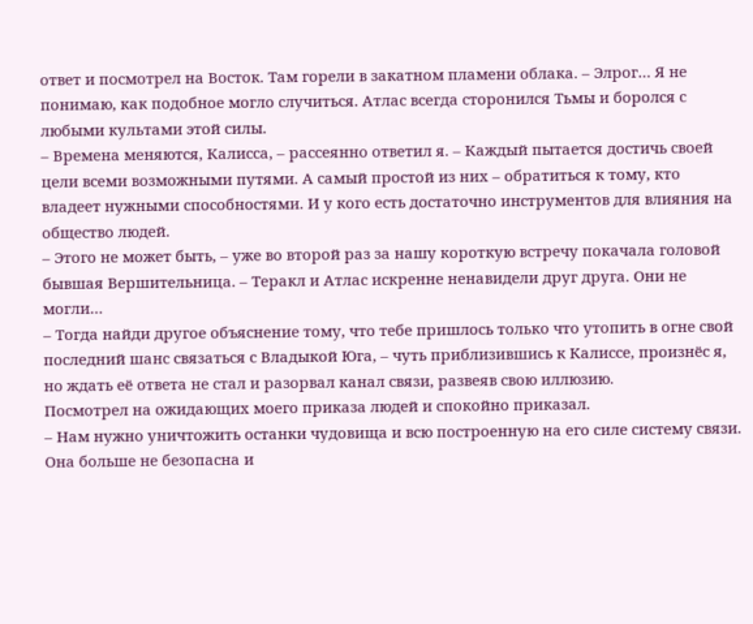ответ и посмотрел на Восток. Там горели в закатном пламени облака. – Элрог… Я не понимаю, как подобное могло случиться. Атлас всегда сторонился Тьмы и боролся с любыми культами этой силы.
– Времена меняются, Калисса, – рассеянно ответил я. – Каждый пытается достичь своей цели всеми возможными путями. А самый простой из них – обратиться к тому, кто владеет нужными способностями. И у кого есть достаточно инструментов для влияния на общество людей.
– Этого не может быть, – уже во второй раз за нашу короткую встречу покачала головой бывшая Вершительница. – Теракл и Атлас искренне ненавидели друг друга. Они не могли…
– Тогда найди другое объяснение тому, что тебе пришлось только что утопить в огне свой последний шанс связаться с Владыкой Юга, – чуть приблизившись к Калиссе, произнёс я, но ждать её ответа не стал и разорвал канал связи, развеяв свою иллюзию.
Посмотрел на ожидающих моего приказа людей и спокойно приказал.
– Нам нужно уничтожить останки чудовища и всю построенную на его силе систему связи. Она больше не безопасна и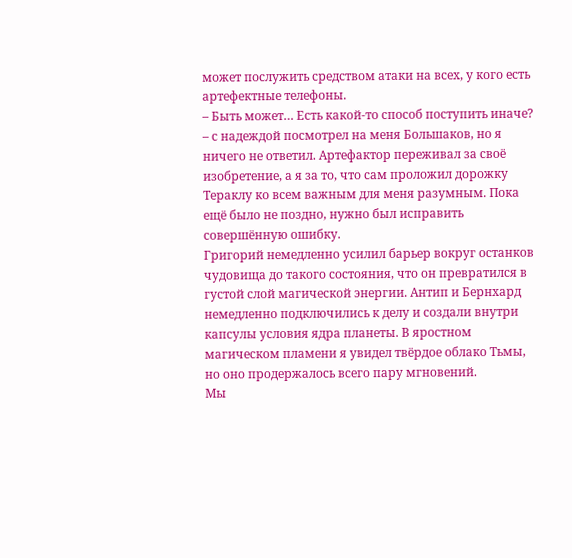может послужить средством атаки на всех, у кого есть артефектные телефоны.
– Быть может… Есть какой-то способ поступить иначе? – с надеждой посмотрел на меня Большаков, но я ничего не ответил. Артефактор переживал за своё изобретение, а я за то, что сам проложил дорожку Тераклу ко всем важным для меня разумным. Пока ещё было не поздно, нужно был исправить совершённую ошибку.
Григорий немедленно усилил барьер вокруг останков чудовища до такого состояния, что он превратился в густой слой магической энергии. Антип и Бернхард немедленно подключились к делу и создали внутри капсулы условия ядра планеты. В яростном магическом пламени я увидел твёрдое облако Тьмы, но оно продержалось всего пару мгновений.
Мы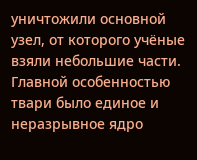уничтожили основной узел, от которого учёные взяли небольшие части. Главной особенностью твари было единое и неразрывное ядро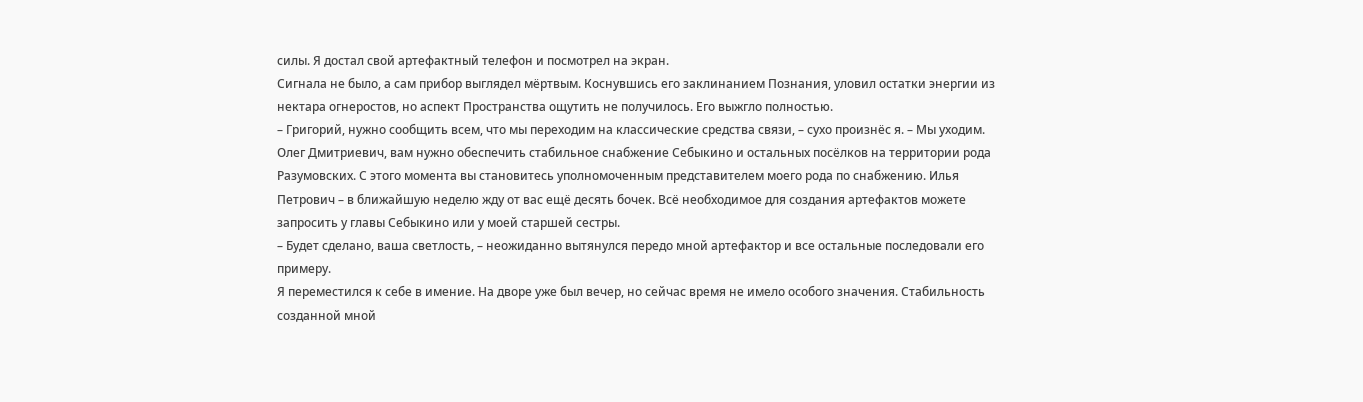силы. Я достал свой артефактный телефон и посмотрел на экран.
Сигнала не было, а сам прибор выглядел мёртвым. Коснувшись его заклинанием Познания, уловил остатки энергии из нектара огнеростов, но аспект Пространства ощутить не получилось. Его выжгло полностью.
– Григорий, нужно сообщить всем, что мы переходим на классические средства связи, – сухо произнёс я. – Мы уходим. Олег Дмитриевич, вам нужно обеспечить стабильное снабжение Себыкино и остальных посёлков на территории рода Разумовских. С этого момента вы становитесь уполномоченным представителем моего рода по снабжению. Илья Петрович – в ближайшую неделю жду от вас ещё десять бочек. Всё необходимое для создания артефактов можете запросить у главы Себыкино или у моей старшей сестры.
– Будет сделано, ваша светлость, – неожиданно вытянулся передо мной артефактор и все остальные последовали его примеру.
Я переместился к себе в имение. На дворе уже был вечер, но сейчас время не имело особого значения. Стабильность созданной мной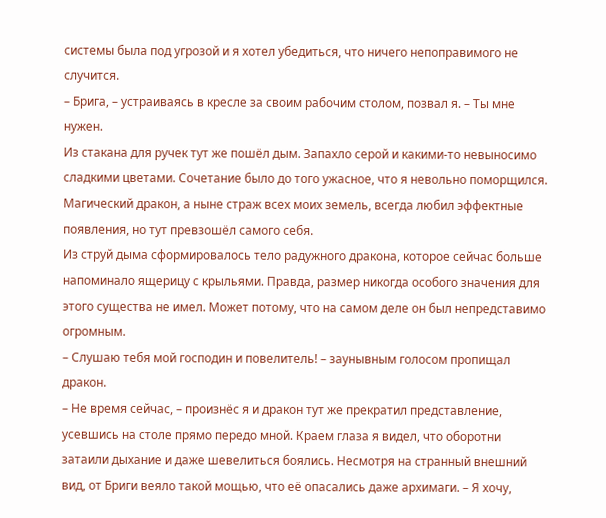системы была под угрозой и я хотел убедиться, что ничего непоправимого не случится.
– Брига, – устраиваясь в кресле за своим рабочим столом, позвал я. – Ты мне нужен.
Из стакана для ручек тут же пошёл дым. Запахло серой и какими-то невыносимо сладкими цветами. Сочетание было до того ужасное, что я невольно поморщился. Магический дракон, а ныне страж всех моих земель, всегда любил эффектные появления, но тут превзошёл самого себя.
Из струй дыма сформировалось тело радужного дракона, которое сейчас больше напоминало ящерицу с крыльями. Правда, размер никогда особого значения для этого существа не имел. Может потому, что на самом деле он был непредставимо огромным.
– Слушаю тебя мой господин и повелитель! – заунывным голосом пропищал дракон.
– Не время сейчас, – произнёс я и дракон тут же прекратил представление, усевшись на столе прямо передо мной. Краем глаза я видел, что оборотни затаили дыхание и даже шевелиться боялись. Несмотря на странный внешний вид, от Бриги веяло такой мощью, что её опасались даже архимаги. – Я хочу,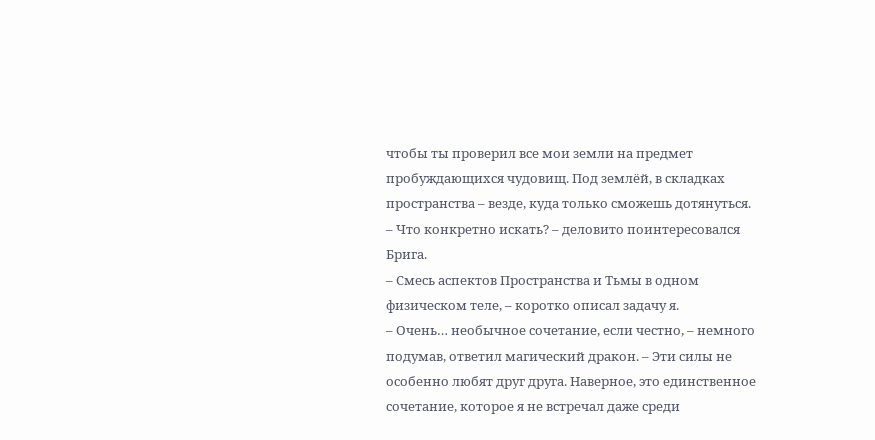чтобы ты проверил все мои земли на предмет пробуждающихся чудовищ. Под землёй, в складках пространства – везде, куда только сможешь дотянуться.
– Что конкретно искать? – деловито поинтересовался Брига.
– Смесь аспектов Пространства и Тьмы в одном физическом теле, – коротко описал задачу я.
– Очень… необычное сочетание, если честно, – немного подумав, ответил магический дракон. – Эти силы не особенно любят друг друга. Наверное, это единственное сочетание, которое я не встречал даже среди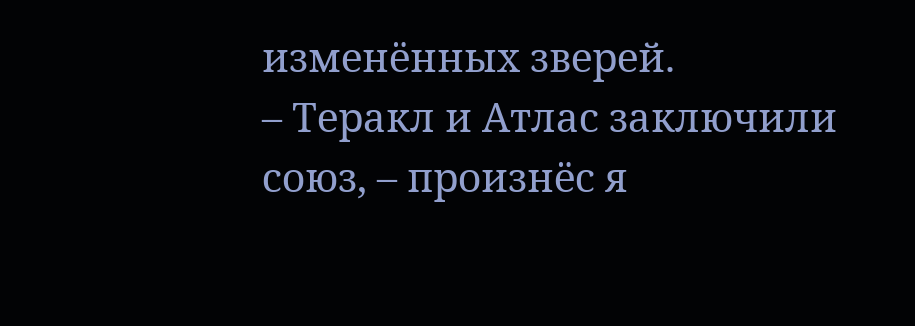изменённых зверей.
– Теракл и Атлас заключили союз, – произнёс я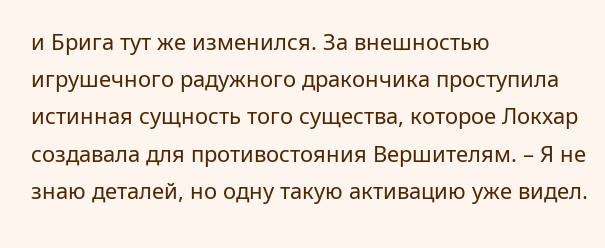и Брига тут же изменился. За внешностью игрушечного радужного дракончика проступила истинная сущность того существа, которое Локхар создавала для противостояния Вершителям. – Я не знаю деталей, но одну такую активацию уже видел.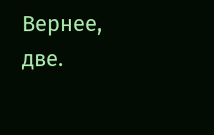Вернее, две.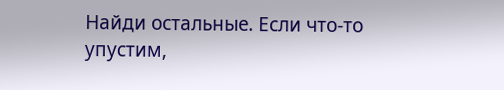Найди остальные. Если что-то упустим,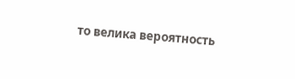то велика вероятность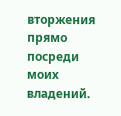вторжения прямо посреди моих владений.